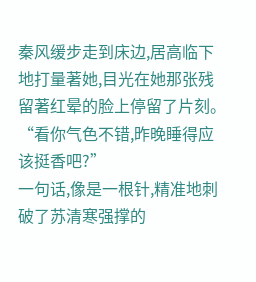秦风缓步走到床边,居高临下地打量著她,目光在她那张残留著红晕的脸上停留了片刻。
“看你气色不错,昨晚睡得应该挺香吧?”
一句话,像是一根针,精准地刺破了苏清寒强撑的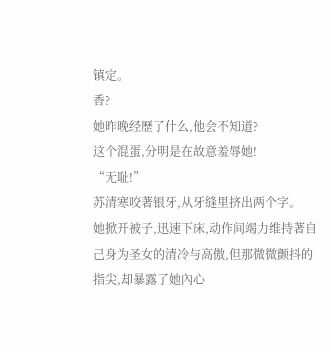镇定。
香?
她昨晚经歷了什么,他会不知道?
这个混蛋,分明是在故意羞辱她!
“无耻!”
苏清寒咬著银牙,从牙缝里挤出两个字。
她掀开被子,迅速下床,动作间竭力维持著自己身为圣女的清冷与高傲,但那微微颤抖的指尖,却暴露了她內心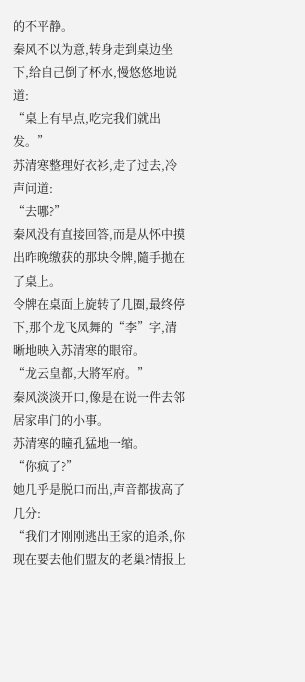的不平静。
秦风不以为意,转身走到桌边坐下,给自己倒了杯水,慢悠悠地说道:
“桌上有早点,吃完我们就出发。”
苏清寒整理好衣衫,走了过去,冷声问道:
“去哪?”
秦风没有直接回答,而是从怀中摸出昨晚缴获的那块令牌,隨手拋在了桌上。
令牌在桌面上旋转了几圈,最终停下,那个龙飞凤舞的“李”字,清晰地映入苏清寒的眼帘。
“龙云皇都,大將军府。”
秦风淡淡开口,像是在说一件去邻居家串门的小事。
苏清寒的瞳孔猛地一缩。
“你疯了?”
她几乎是脱口而出,声音都拔高了几分:
“我们才刚刚逃出王家的追杀,你现在要去他们盟友的老巢?情报上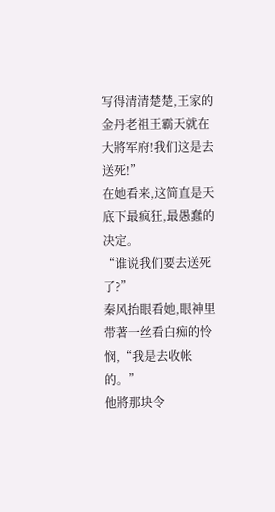写得清清楚楚,王家的金丹老祖王霸天就在大將军府!我们这是去送死!”
在她看来,这简直是天底下最疯狂,最愚蠢的决定。
“谁说我们要去送死了?”
秦风抬眼看她,眼神里带著一丝看白痴的怜悯,“我是去收帐的。”
他將那块令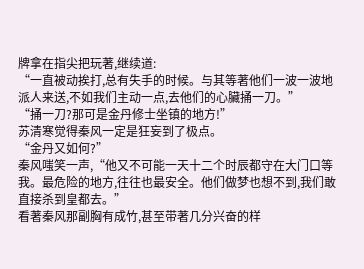牌拿在指尖把玩著,继续道:
“一直被动挨打,总有失手的时候。与其等著他们一波一波地派人来送,不如我们主动一点,去他们的心臟捅一刀。”
“捅一刀?那可是金丹修士坐镇的地方!”
苏清寒觉得秦风一定是狂妄到了极点。
“金丹又如何?”
秦风嗤笑一声,“他又不可能一天十二个时辰都守在大门口等我。最危险的地方,往往也最安全。他们做梦也想不到,我们敢直接杀到皇都去。”
看著秦风那副胸有成竹,甚至带著几分兴奋的样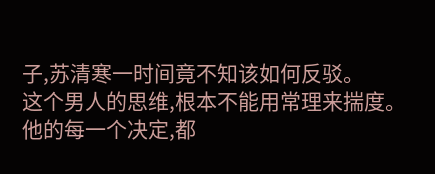子,苏清寒一时间竟不知该如何反驳。
这个男人的思维,根本不能用常理来揣度。
他的每一个决定,都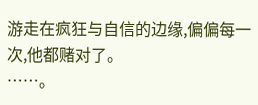游走在疯狂与自信的边缘,偏偏每一次,他都赌对了。
……。